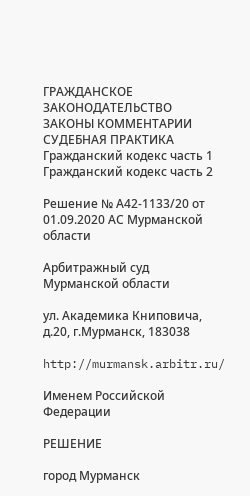ГРАЖДАНСКОЕ ЗАКОНОДАТЕЛЬСТВО
ЗАКОНЫ КОММЕНТАРИИ СУДЕБНАЯ ПРАКТИКА
Гражданский кодекс часть 1
Гражданский кодекс часть 2

Решение № А42-1133/20 от 01.09.2020 АС Мурманской области

Арбитражный суд Мурманской области

ул. Академика Книповича, д.20, г.Мурманск, 183038

http://murmansk.arbitr.ru/

Именем Российской Федерации

РЕШЕНИЕ

город Мурманск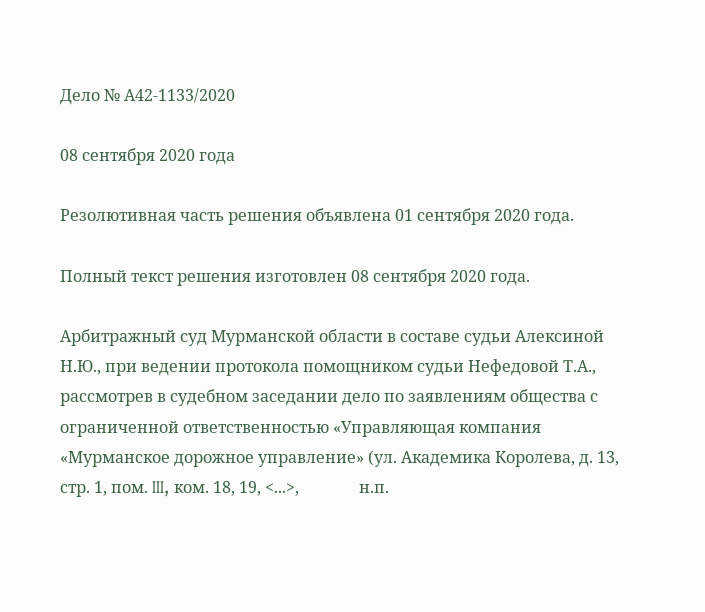Дело № А42-1133/2020

08 сентября 2020 года

Резолютивная часть решения объявлена 01 сентября 2020 года.

Полный текст решения изготовлен 08 сентября 2020 года.

Арбитражный суд Мурманской области в составе судьи Алексиной Н.Ю., при ведении протокола помощником судьи Нефедовой Т.А., рассмотрев в судебном заседании дело по заявлениям общества с ограниченной ответственностью «Управляющая компания «Мурманское дорожное управление» (ул. Академика Королева, д. 13, стр. 1, пом. III, ком. 18, 19, <...>,               н.п.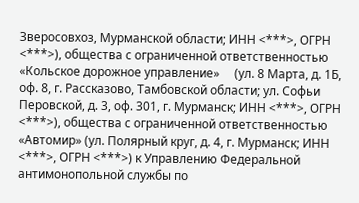Зверосовхоз, Мурманской области; ИНН <***>, ОГРН <***>), общества с ограниченной ответственностью «Кольское дорожное управление»     (ул. 8 Марта, д. 1Б, оф. 8, г. Рассказово, Тамбовской области; ул. Софьи Перовской, д. 3, оф. 301, г. Мурманск; ИНН <***>, ОГРН <***>), общества с ограниченной ответственностью «Автомир» (ул. Полярный круг, д. 4, г. Мурманск; ИНН <***>, ОГРН <***>) к Управлению Федеральной антимонопольной службы по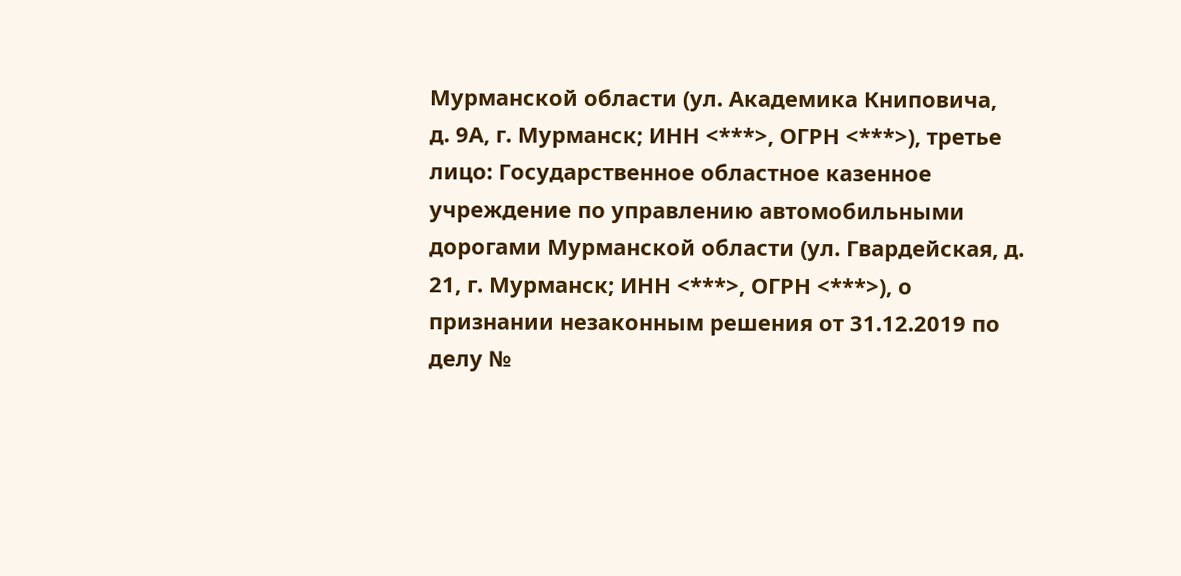Мурманской области (ул. Академика Книповича,       д. 9А, г. Мурманск; ИНН <***>, ОГРН <***>), третье лицо: Государственное областное казенное учреждение по управлению автомобильными дорогами Мурманской области (ул. Гвардейская, д. 21, г. Мурманск; ИНН <***>, ОГРН <***>), о признании незаконным решения от 31.12.2019 по делу №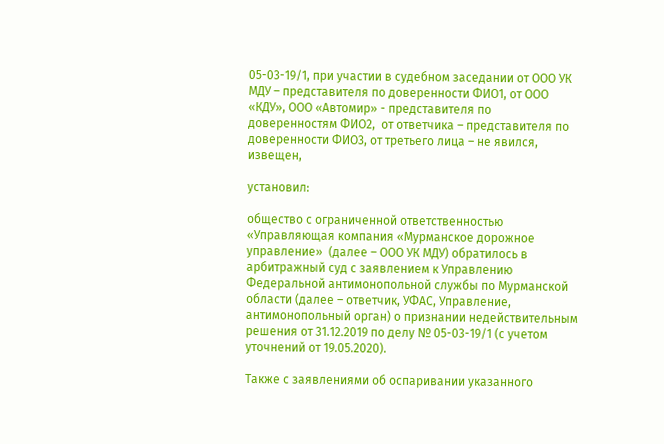05-03-19/1, при участии в судебном заседании от ООО УК МДУ – представителя по доверенности ФИО1, от ООО «КДУ», ООО «Автомир» - представителя по доверенностям ФИО2,  от ответчика – представителя по доверенности ФИО3, от третьего лица – не явился, извещен,

установил:

общество с ограниченной ответственностью «Управляющая компания «Мурманское дорожное управление»  (далее – ООО УК МДУ) обратилось в арбитражный суд с заявлением к Управлению Федеральной антимонопольной службы по Мурманской области (далее – ответчик, УФАС, Управление, антимонопольный орган) о признании недействительным решения от 31.12.2019 по делу № 05-03-19/1 (с учетом уточнений от 19.05.2020).

Также с заявлениями об оспаривании указанного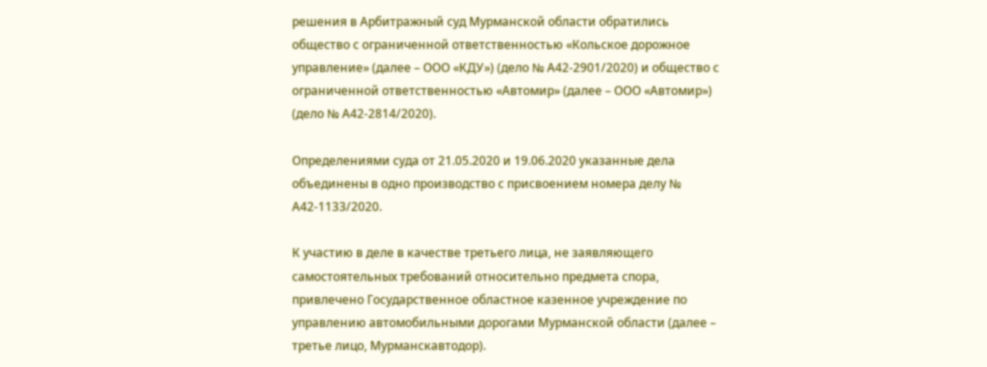решения в Арбитражный суд Мурманской области обратились общество с ограниченной ответственностью «Кольское дорожное управление» (далее – ООО «КДУ») (дело № А42-2901/2020) и общество с ограниченной ответственностью «Автомир» (далее – ООО «Автомир») (дело № А42-2814/2020).

Определениями суда от 21.05.2020 и 19.06.2020 указанные дела объединены в одно производство с присвоением номера делу № А42-1133/2020.

К участию в деле в качестве третьего лица, не заявляющего самостоятельных требований относительно предмета спора, привлечено Государственное областное казенное учреждение по управлению автомобильными дорогами Мурманской области (далее – третье лицо, Мурманскавтодор).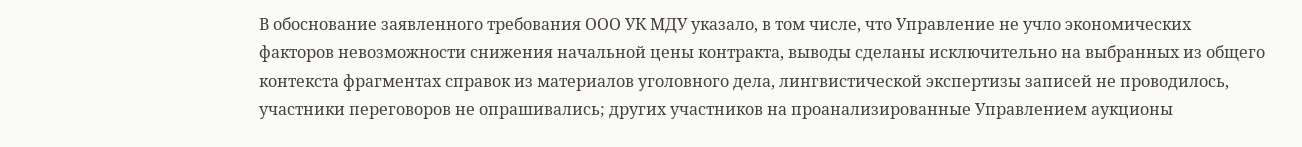В обоснование заявленного требования ООО УК МДУ указало, в том числе, что Управление не учло экономических факторов невозможности снижения начальной цены контракта, выводы сделаны исключительно на выбранных из общего контекста фрагментах справок из материалов уголовного дела, лингвистической экспертизы записей не проводилось, участники переговоров не опрашивались; других участников на проанализированные Управлением аукционы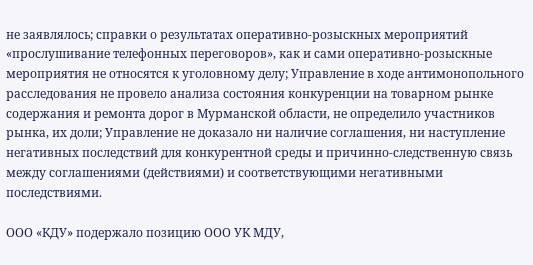не заявлялось; справки о результатах оперативно-розыскных мероприятий «прослушивание телефонных переговоров», как и сами оперативно-розыскные мероприятия не относятся к уголовному делу; Управление в ходе антимонопольного расследования не провело анализа состояния конкуренции на товарном рынке содержания и ремонта дорог в Мурманской области, не определило участников рынка, их доли; Управление не доказало ни наличие соглашения, ни наступление негативных последствий для конкурентной среды и причинно-следственную связь между соглашениями (действиями) и соответствующими негативными последствиями.

ООО «КДУ» подержало позицию ООО УК МДУ,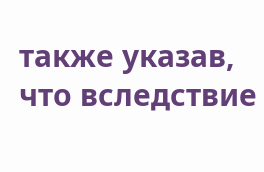также указав, что вследствие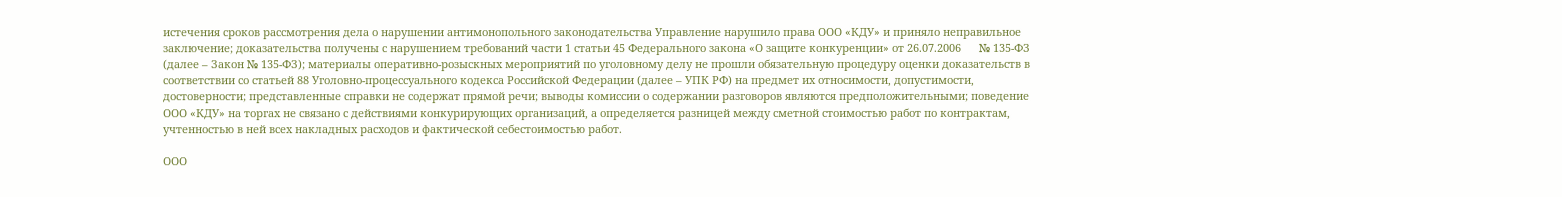истечения сроков рассмотрения дела о нарушении антимонопольного законодательства Управление нарушило права ООО «КДУ» и приняло неправильное заключение; доказательства получены с нарушением требований части 1 статьи 45 Федерального закона «О защите конкуренции» от 26.07.2006      № 135-ФЗ (далее – Закон № 135-ФЗ); материалы оперативно-розыскных мероприятий по уголовному делу не прошли обязательную процедуру оценки доказательств в соответствии со статьей 88 Уголовно-процессуального кодекса Российской Федерации (далее – УПК РФ) на предмет их относимости, допустимости, достоверности; представленные справки не содержат прямой речи; выводы комиссии о содержании разговоров являются предположительными; поведение ООО «КДУ» на торгах не связано с действиями конкурирующих организаций, а определяется разницей между сметной стоимостью работ по контрактам, учтенностью в ней всех накладных расходов и фактической себестоимостью работ.

ООО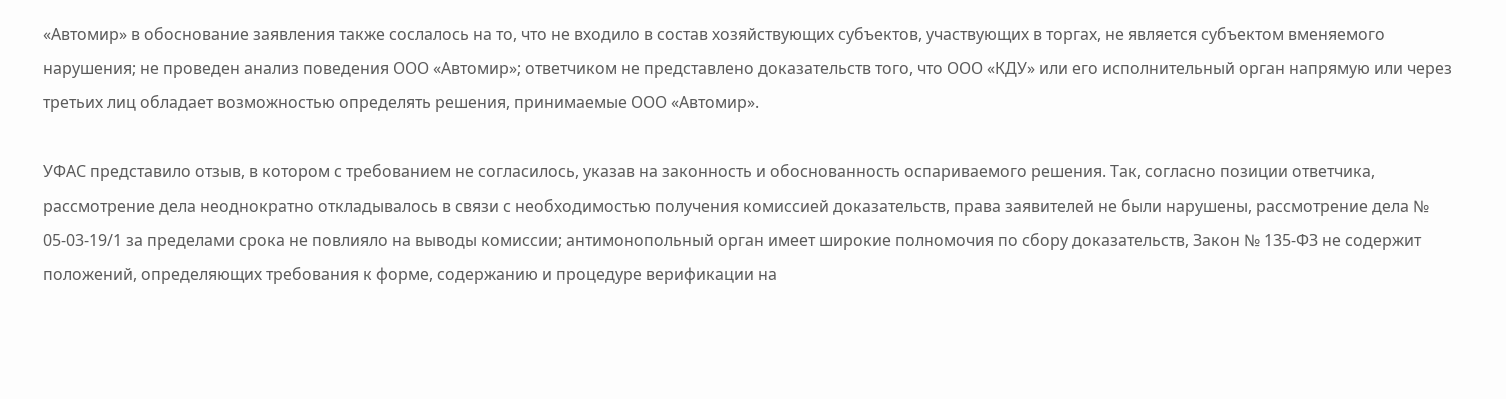«Автомир» в обоснование заявления также сослалось на то, что не входило в состав хозяйствующих субъектов, участвующих в торгах, не является субъектом вменяемого нарушения; не проведен анализ поведения ООО «Автомир»; ответчиком не представлено доказательств того, что ООО «КДУ» или его исполнительный орган напрямую или через третьих лиц обладает возможностью определять решения, принимаемые ООО «Автомир».

УФАС представило отзыв, в котором с требованием не согласилось, указав на законность и обоснованность оспариваемого решения. Так, согласно позиции ответчика, рассмотрение дела неоднократно откладывалось в связи с необходимостью получения комиссией доказательств, права заявителей не были нарушены, рассмотрение дела № 05-03-19/1 за пределами срока не повлияло на выводы комиссии; антимонопольный орган имеет широкие полномочия по сбору доказательств, Закон № 135-ФЗ не содержит положений, определяющих требования к форме, содержанию и процедуре верификации на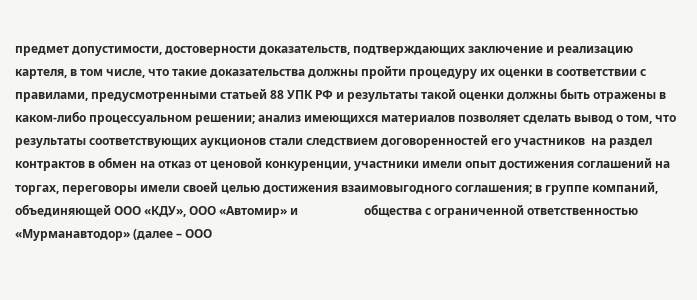предмет допустимости, достоверности доказательств, подтверждающих заключение и реализацию картеля, в том числе, что такие доказательства должны пройти процедуру их оценки в соответствии с правилами, предусмотренными статьей 88 УПК РФ и результаты такой оценки должны быть отражены в каком-либо процессуальном решении; анализ имеющихся материалов позволяет сделать вывод о том, что результаты соответствующих аукционов стали следствием договоренностей его участников  на раздел контрактов в обмен на отказ от ценовой конкуренции, участники имели опыт достижения соглашений на торгах, переговоры имели своей целью достижения взаимовыгодного соглашения; в группе компаний, объединяющей ООО «КДУ», ООО «Автомир» и                      общества с ограниченной ответственностью «Мурманавтодор» (далее – ООО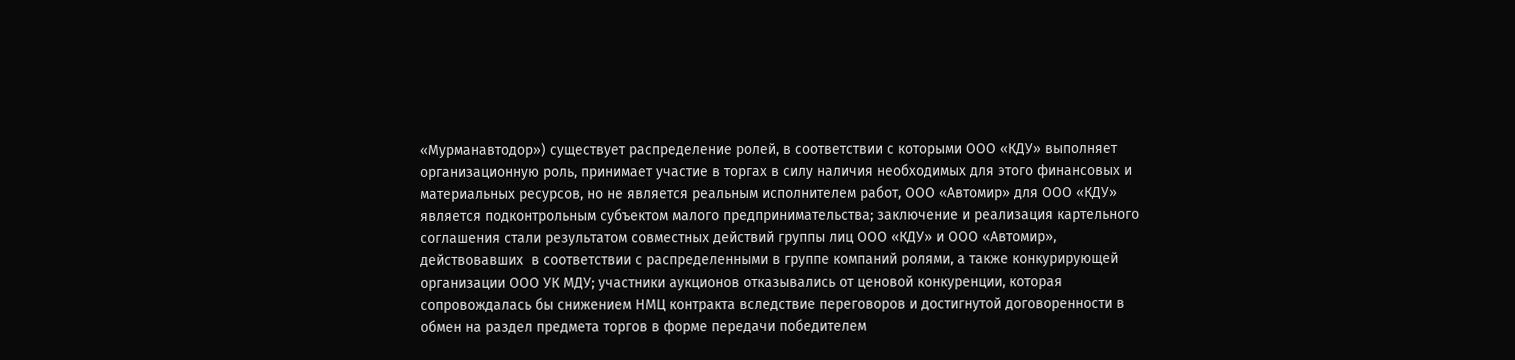«Мурманавтодор») существует распределение ролей, в соответствии с которыми ООО «КДУ» выполняет организационную роль, принимает участие в торгах в силу наличия необходимых для этого финансовых и материальных ресурсов, но не является реальным исполнителем работ, ООО «Автомир» для ООО «КДУ» является подконтрольным субъектом малого предпринимательства; заключение и реализация картельного соглашения стали результатом совместных действий группы лиц ООО «КДУ» и ООО «Автомир», действовавших  в соответствии с распределенными в группе компаний ролями, а также конкурирующей организации ООО УК МДУ; участники аукционов отказывались от ценовой конкуренции, которая сопровождалась бы снижением НМЦ контракта вследствие переговоров и достигнутой договоренности в обмен на раздел предмета торгов в форме передачи победителем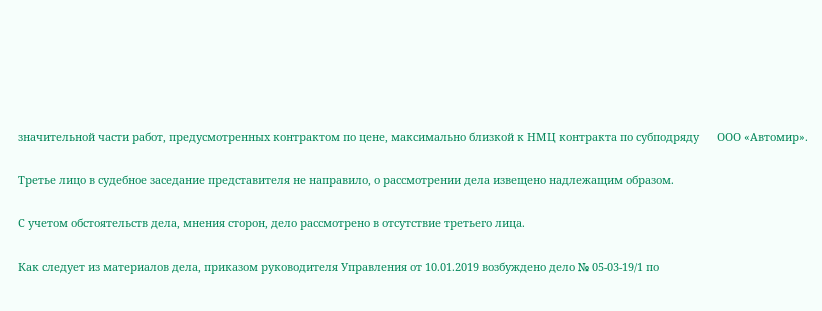значительной части работ, предусмотренных контрактом по цене, максимально близкой к НМЦ контракта по субподряду      ООО «Автомир».

Третье лицо в судебное заседание представителя не направило, о рассмотрении дела извещено надлежащим образом.

С учетом обстоятельств дела, мнения сторон, дело рассмотрено в отсутствие третьего лица.

Как следует из материалов дела, приказом руководителя Управления от 10.01.2019 возбуждено дело № 05-03-19/1 по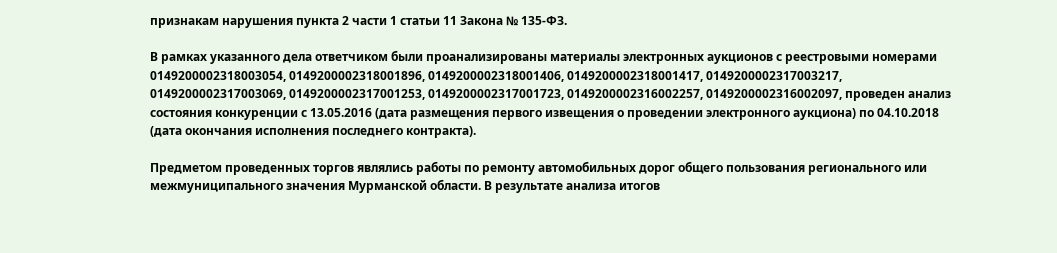признакам нарушения пункта 2 части 1 статьи 11 Закона № 135-ФЗ.

В рамках указанного дела ответчиком были проанализированы материалы электронных аукционов с реестровыми номерами 0149200002318003054, 0149200002318001896, 0149200002318001406, 0149200002318001417, 0149200002317003217, 0149200002317003069, 0149200002317001253, 0149200002317001723, 0149200002316002257, 0149200002316002097, проведен анализ состояния конкуренции с 13.05.2016 (дата размещения первого извещения о проведении электронного аукциона) по 04.10.2018 (дата окончания исполнения последнего контракта).

Предметом проведенных торгов являлись работы по ремонту автомобильных дорог общего пользования регионального или межмуниципального значения Мурманской области. В результате анализа итогов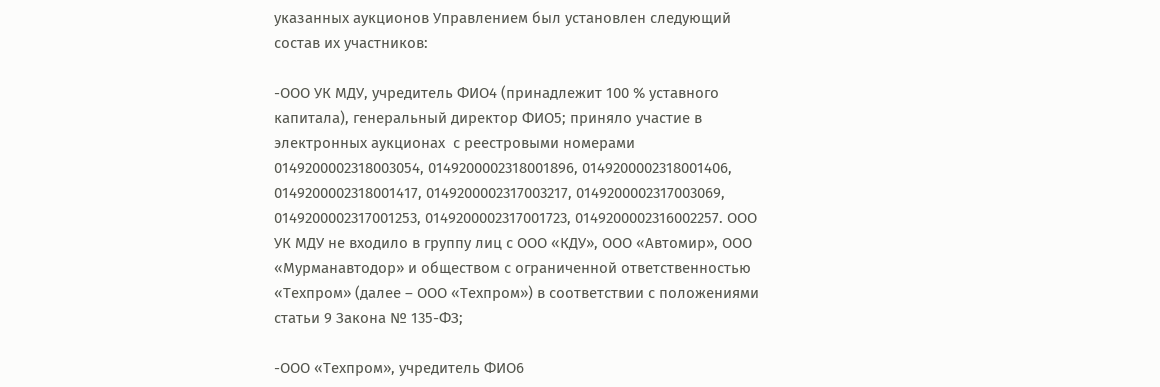указанных аукционов Управлением был установлен следующий состав их участников:

-ООО УК МДУ, учредитель ФИО4 (принадлежит 100 % уставного капитала), генеральный директор ФИО5; приняло участие в электронных аукционах  с реестровыми номерами 0149200002318003054, 0149200002318001896, 0149200002318001406, 0149200002318001417, 0149200002317003217, 0149200002317003069, 0149200002317001253, 0149200002317001723, 0149200002316002257. ООО УК МДУ не входило в группу лиц с ООО «КДУ», ООО «Автомир», ООО «Мурманавтодор» и обществом с ограниченной ответственностью «Техпром» (далее – ООО «Техпром») в соответствии с положениями статьи 9 Закона № 135-ФЗ;

-ООО «Техпром», учредитель ФИО6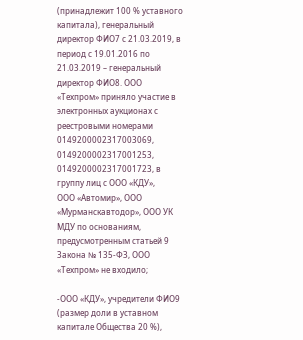(принадлежит 100 % уставного капитала), генеральный директор ФИО7 с 21.03.2019, в период с 19.01.2016 по 21.03.2019 – генеральный директор ФИО8. ООО «Техпром» приняло участие в электронных аукционах с реестровыми номерами 0149200002317003069, 0149200002317001253, 0149200002317001723, в группу лиц с ООО «КДУ»,        ООО «Автомир», ООО «Мурманскавтодор», ООО УК МДУ по основаниям, предусмотренным статьей 9 Закона № 135-ФЗ, ООО «Техпром» не входило;

-ООО «КДУ», учредители ФИО9 (размер доли в уставном капитале Общества 20 %),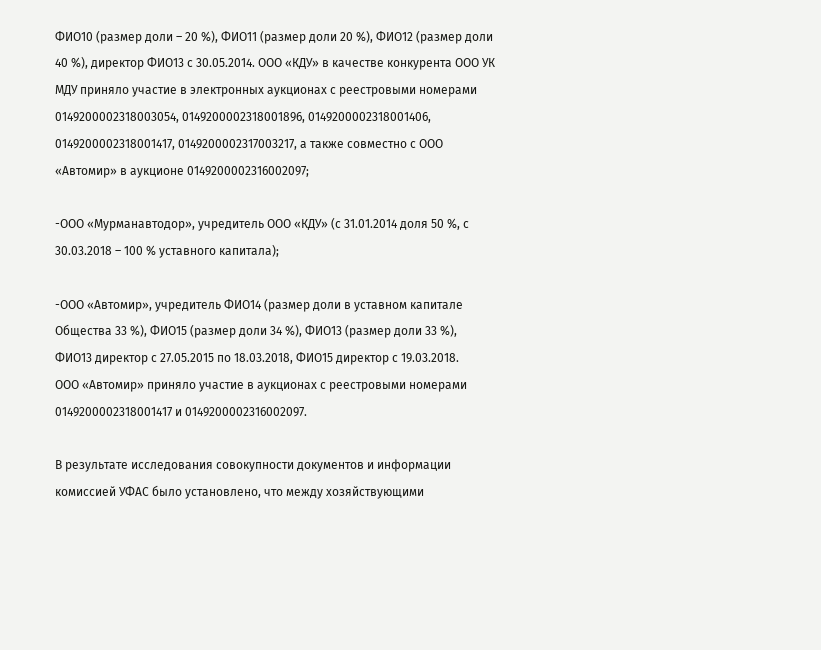ФИО10 (размер доли – 20 %), ФИО11 (размер доли 20 %), ФИО12 (размер доли 40 %), директор ФИО13 с 30.05.2014. ООО «КДУ» в качестве конкурента ООО УК МДУ приняло участие в электронных аукционах с реестровыми номерами 0149200002318003054, 0149200002318001896, 0149200002318001406, 0149200002318001417, 0149200002317003217, а также совместно с ООО «Автомир» в аукционе 0149200002316002097;

-ООО «Мурманавтодор», учредитель ООО «КДУ» (с 31.01.2014 доля 50 %, с 30.03.2018 – 100 % уставного капитала);

-ООО «Автомир», учредитель ФИО14 (размер доли в уставном капитале Общества 33 %), ФИО15 (размер доли 34 %), ФИО13 (размер доли 33 %), ФИО13 директор с 27.05.2015 по 18.03.2018, ФИО15 директор с 19.03.2018.        ООО «Автомир» приняло участие в аукционах с реестровыми номерами 0149200002318001417 и 0149200002316002097.

В результате исследования совокупности документов и информации комиссией УФАС было установлено, что между хозяйствующими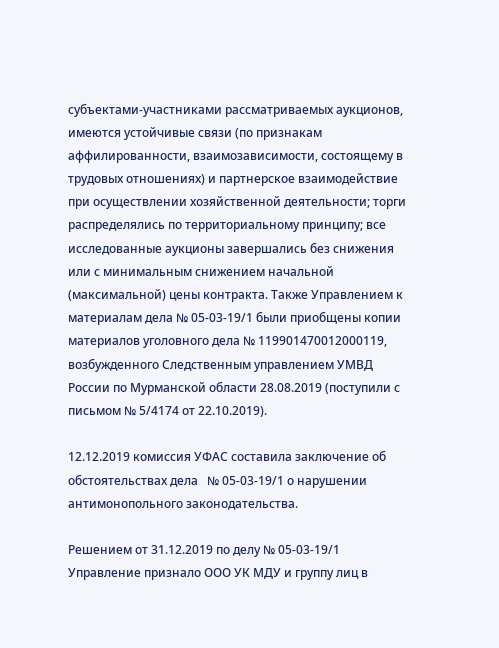субъектами-участниками рассматриваемых аукционов, имеются устойчивые связи (по признакам аффилированности, взаимозависимости, состоящему в трудовых отношениях) и партнерское взаимодействие при осуществлении хозяйственной деятельности; торги распределялись по территориальному принципу; все исследованные аукционы завершались без снижения или с минимальным снижением начальной (максимальной) цены контракта. Также Управлением к материалам дела № 05-03-19/1 были приобщены копии материалов уголовного дела № 119901470012000119, возбужденного Следственным управлением УМВД России по Мурманской области 28.08.2019 (поступили с письмом № 5/4174 от 22.10.2019).

12.12.2019 комиссия УФАС составила заключение об обстоятельствах дела   № 05-03-19/1 о нарушении антимонопольного законодательства.

Решением от 31.12.2019 по делу № 05-03-19/1 Управление признало ООО УК МДУ и группу лиц в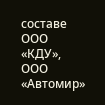составе ООО «КДУ», ООО «Автомир»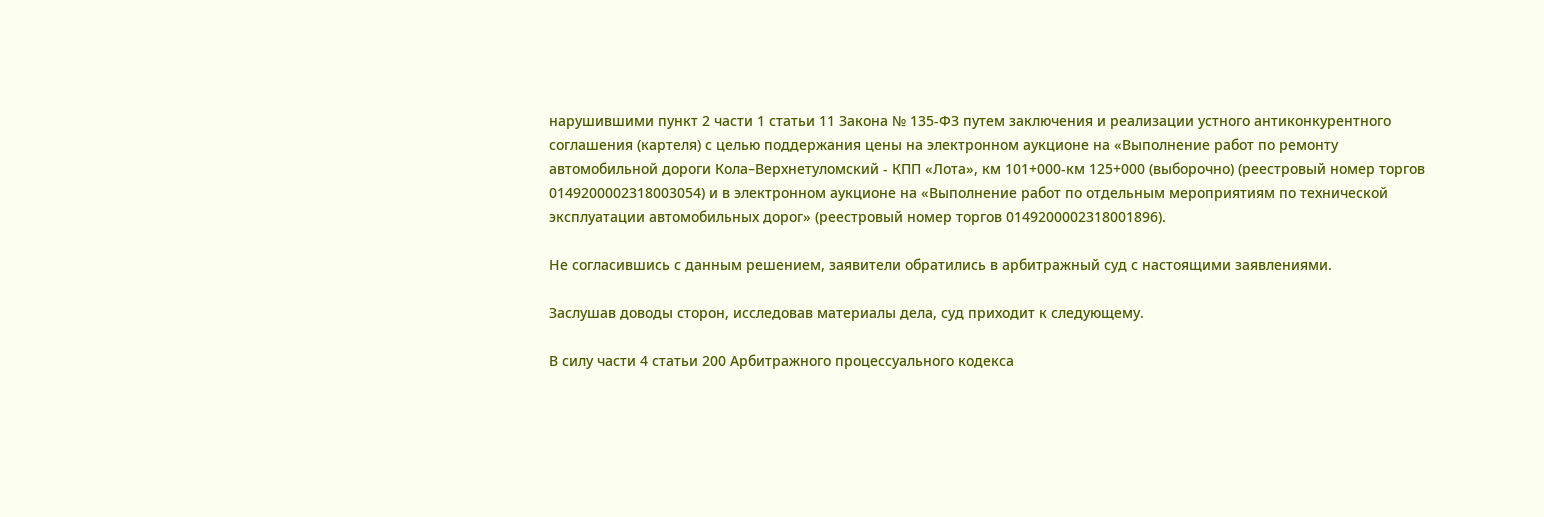нарушившими пункт 2 части 1 статьи 11 Закона № 135-ФЗ путем заключения и реализации устного антиконкурентного соглашения (картеля) с целью поддержания цены на электронном аукционе на «Выполнение работ по ремонту автомобильной дороги Кола–Верхнетуломский - КПП «Лота», км 101+000-км 125+000 (выборочно) (реестровый номер торгов 0149200002318003054) и в электронном аукционе на «Выполнение работ по отдельным мероприятиям по технической эксплуатации автомобильных дорог» (реестровый номер торгов 0149200002318001896).

Не согласившись с данным решением, заявители обратились в арбитражный суд с настоящими заявлениями.

Заслушав доводы сторон, исследовав материалы дела, суд приходит к следующему.

В силу части 4 статьи 200 Арбитражного процессуального кодекса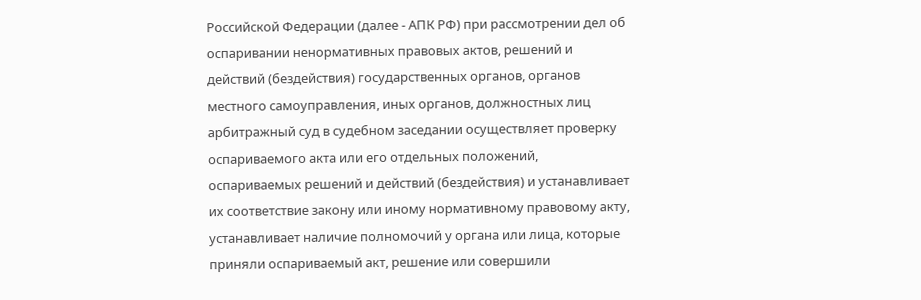Российской Федерации (далее - АПК РФ) при рассмотрении дел об оспаривании ненормативных правовых актов, решений и действий (бездействия) государственных органов, органов местного самоуправления, иных органов, должностных лиц арбитражный суд в судебном заседании осуществляет проверку оспариваемого акта или его отдельных положений, оспариваемых решений и действий (бездействия) и устанавливает их соответствие закону или иному нормативному правовому акту, устанавливает наличие полномочий у органа или лица, которые приняли оспариваемый акт, решение или совершили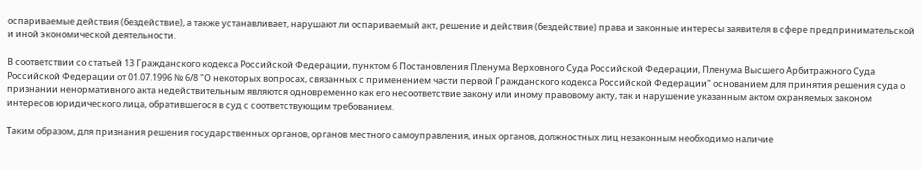оспариваемые действия (бездействие), а также устанавливает, нарушают ли оспариваемый акт, решение и действия (бездействие) права и законные интересы заявителя в сфере предпринимательской и иной экономической деятельности.

В соответствии со статьей 13 Гражданского кодекса Российской Федерации, пунктом 6 Постановления Пленума Верховного Суда Российской Федерации, Пленума Высшего Арбитражного Суда Российской Федерации от 01.07.1996 № 6/8 "О некоторых вопросах, связанных с применением части первой Гражданского кодекса Российской Федерации" основанием для принятия решения суда о признании ненормативного акта недействительным являются одновременно как его несоответствие закону или иному правовому акту, так и нарушение указанным актом охраняемых законом интересов юридического лица, обратившегося в суд с соответствующим требованием.

Таким образом, для признания решения государственных органов, органов местного самоуправления, иных органов, должностных лиц незаконным необходимо наличие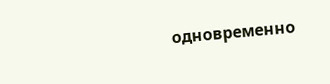одновременно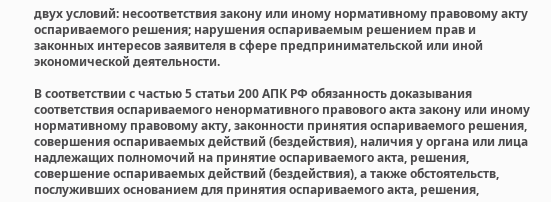двух условий: несоответствия закону или иному нормативному правовому акту оспариваемого решения; нарушения оспариваемым решением прав и законных интересов заявителя в сфере предпринимательской или иной экономической деятельности.

В соответствии с частью 5 статьи 200 АПК РФ обязанность доказывания соответствия оспариваемого ненормативного правового акта закону или иному нормативному правовому акту, законности принятия оспариваемого решения, совершения оспариваемых действий (бездействия), наличия у органа или лица надлежащих полномочий на принятие оспариваемого акта, решения, совершение оспариваемых действий (бездействия), а также обстоятельств, послуживших основанием для принятия оспариваемого акта, решения,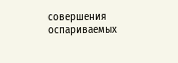совершения оспариваемых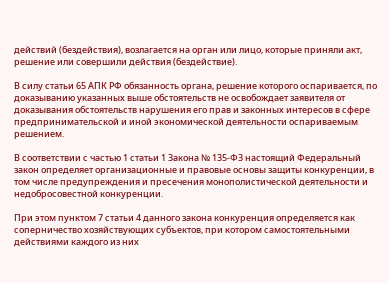действий (бездействия), возлагается на орган или лицо, которые приняли акт, решение или совершили действия (бездействие).

В силу статьи 65 АПК РФ обязанность органа, решение которого оспаривается, по доказыванию указанных выше обстоятельств не освобождает заявителя от доказывания обстоятельств нарушения его прав и законных интересов в сфере предпринимательской и иной экономической деятельности оспариваемым решением.

В соответствии с частью 1 статьи 1 Закона № 135-ФЗ настоящий Федеральный закон определяет организационные и правовые основы защиты конкуренции, в том числе предупреждения и пресечения монополистической деятельности и недобросовестной конкуренции.

При этом пунктом 7 статьи 4 данного закона конкуренция определяется как соперничество хозяйствующих субъектов, при котором самостоятельными действиями каждого из них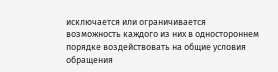исключается или ограничивается возможность каждого из них в одностороннем порядке воздействовать на общие условия обращения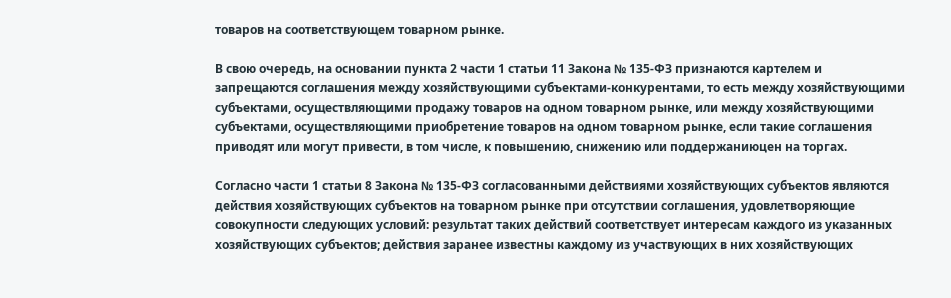товаров на соответствующем товарном рынке.

В свою очередь, на основании пункта 2 части 1 статьи 11 Закона № 135-ФЗ признаются картелем и запрещаются соглашения между хозяйствующими субъектами-конкурентами, то есть между хозяйствующими субъектами, осуществляющими продажу товаров на одном товарном рынке, или между хозяйствующими субъектами, осуществляющими приобретение товаров на одном товарном рынке, если такие соглашения приводят или могут привести, в том числе, к повышению, снижению или поддержаниюцен на торгах.

Согласно части 1 статьи 8 Закона № 135-ФЗ согласованными действиями хозяйствующих субъектов являются действия хозяйствующих субъектов на товарном рынке при отсутствии соглашения, удовлетворяющие совокупности следующих условий: результат таких действий соответствует интересам каждого из указанных хозяйствующих субъектов; действия заранее известны каждому из участвующих в них хозяйствующих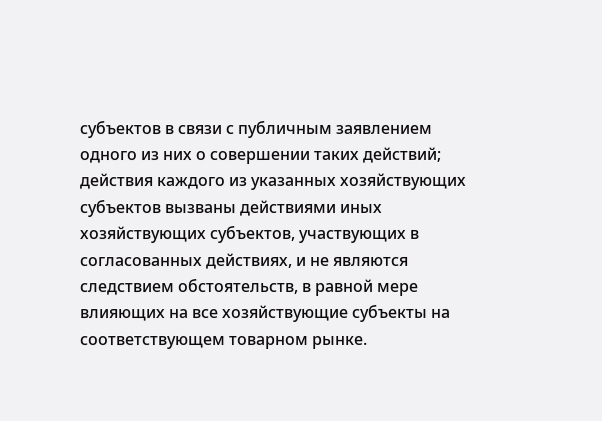субъектов в связи с публичным заявлением одного из них о совершении таких действий; действия каждого из указанных хозяйствующих субъектов вызваны действиями иных хозяйствующих субъектов, участвующих в согласованных действиях, и не являются следствием обстоятельств, в равной мере влияющих на все хозяйствующие субъекты на соответствующем товарном рынке.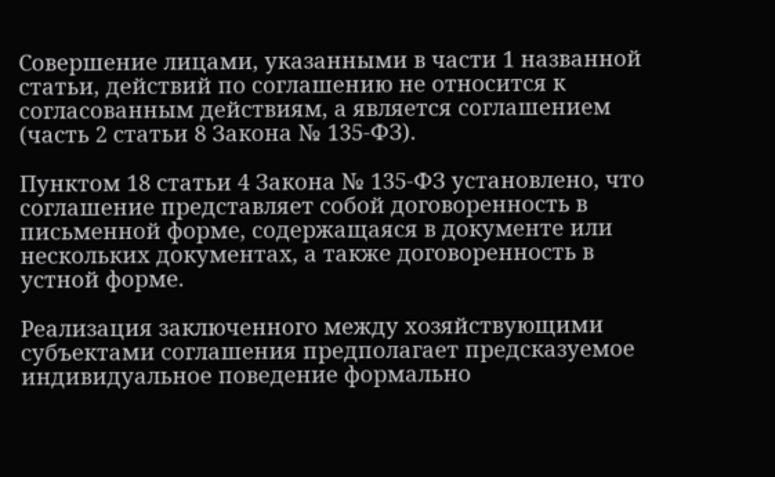Совершение лицами, указанными в части 1 названной статьи, действий по соглашению не относится к согласованным действиям, а является соглашением (часть 2 статьи 8 Закона № 135-ФЗ).

Пунктом 18 статьи 4 Закона № 135-ФЗ установлено, что соглашение представляет собой договоренность в письменной форме, содержащаяся в документе или нескольких документах, а также договоренность в устной форме.

Реализация заключенного между хозяйствующими субъектами соглашения предполагает предсказуемое индивидуальное поведение формально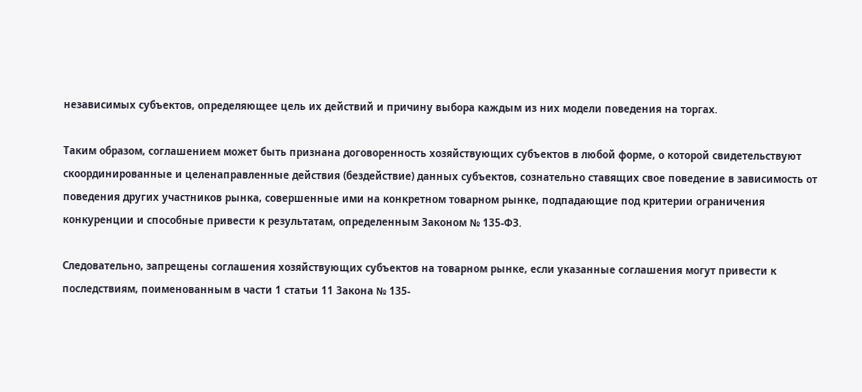независимых субъектов, определяющее цель их действий и причину выбора каждым из них модели поведения на торгах.

Таким образом, соглашением может быть признана договоренность хозяйствующих субъектов в любой форме, о которой свидетельствуют скоординированные и целенаправленные действия (бездействие) данных субъектов, сознательно ставящих свое поведение в зависимость от поведения других участников рынка, совершенные ими на конкретном товарном рынке, подпадающие под критерии ограничения конкуренции и способные привести к результатам, определенным Законом № 135-ФЗ.

Следовательно, запрещены соглашения хозяйствующих субъектов на товарном рынке, если указанные соглашения могут привести к последствиям, поименованным в части 1 статьи 11 Закона № 135-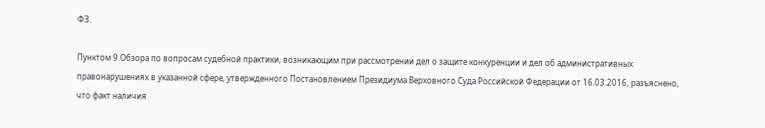ФЗ.

Пунктом 9 Обзора по вопросам судебной практики, возникающим при рассмотрении дел о защите конкуренции и дел об административных правонарушениях в указанной сфере, утвержденного Постановлением Президиума Верховного Суда Российской Федерации от 16.03.2016, разъяснено, что факт наличия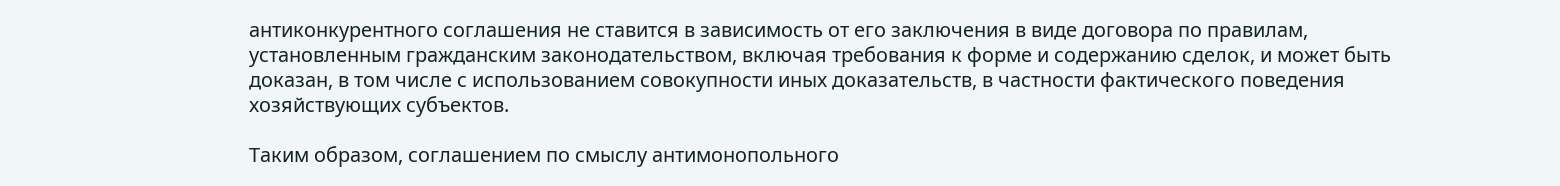антиконкурентного соглашения не ставится в зависимость от его заключения в виде договора по правилам, установленным гражданским законодательством, включая требования к форме и содержанию сделок, и может быть доказан, в том числе с использованием совокупности иных доказательств, в частности фактического поведения хозяйствующих субъектов.

Таким образом, соглашением по смыслу антимонопольного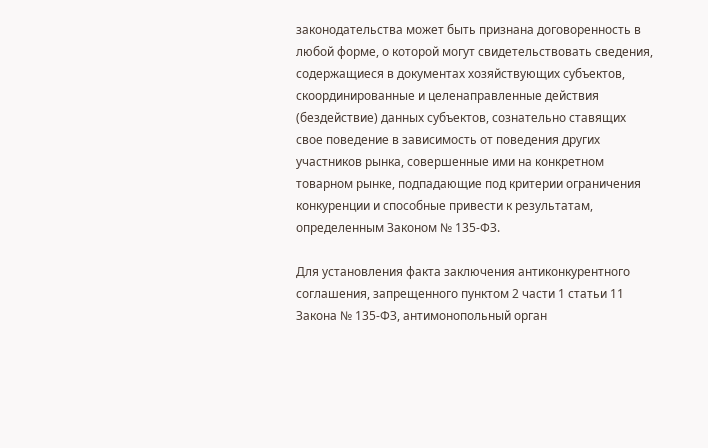законодательства может быть признана договоренность в любой форме, о которой могут свидетельствовать сведения, содержащиеся в документах хозяйствующих субъектов, скоординированные и целенаправленные действия (бездействие) данных субъектов, сознательно ставящих свое поведение в зависимость от поведения других участников рынка, совершенные ими на конкретном товарном рынке, подпадающие под критерии ограничения конкуренции и способные привести к результатам, определенным Законом № 135-ФЗ.

Для установления факта заключения антиконкурентного соглашения, запрещенного пунктом 2 части 1 статьи 11 Закона № 135-ФЗ, антимонопольный орган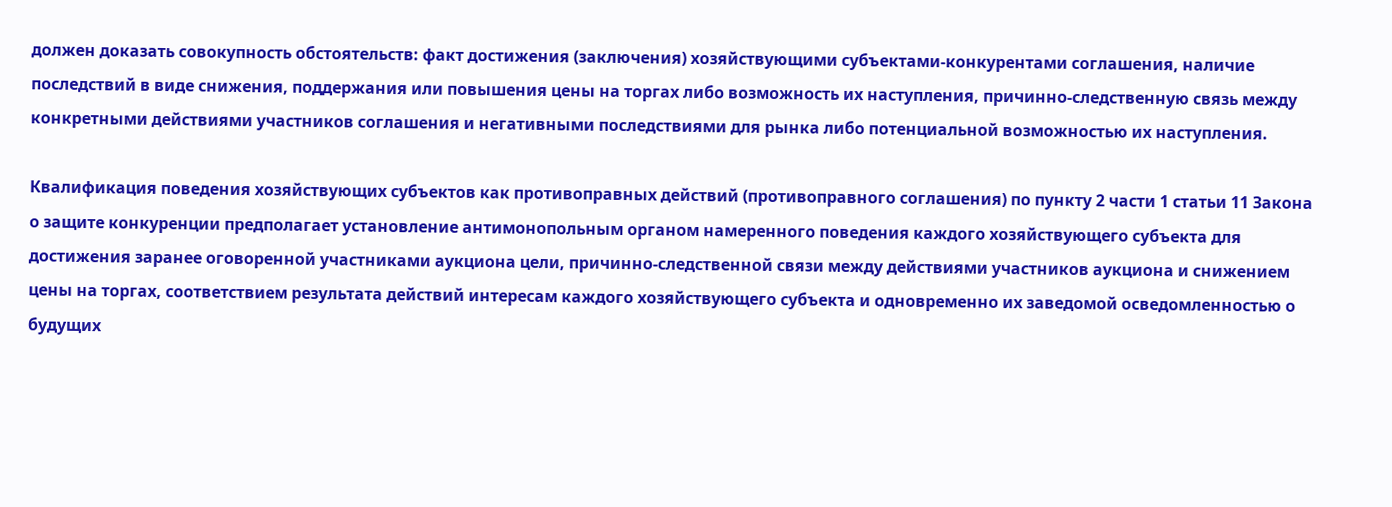должен доказать совокупность обстоятельств: факт достижения (заключения) хозяйствующими субъектами-конкурентами соглашения, наличие последствий в виде снижения, поддержания или повышения цены на торгах либо возможность их наступления, причинно-следственную связь между конкретными действиями участников соглашения и негативными последствиями для рынка либо потенциальной возможностью их наступления.

Квалификация поведения хозяйствующих субъектов как противоправных действий (противоправного соглашения) по пункту 2 части 1 статьи 11 Закона о защите конкуренции предполагает установление антимонопольным органом намеренного поведения каждого хозяйствующего субъекта для достижения заранее оговоренной участниками аукциона цели, причинно-следственной связи между действиями участников аукциона и снижением цены на торгах, соответствием результата действий интересам каждого хозяйствующего субъекта и одновременно их заведомой осведомленностью о будущих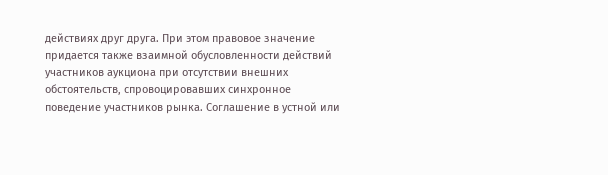действиях друг друга. При этом правовое значение придается также взаимной обусловленности действий участников аукциона при отсутствии внешних обстоятельств, спровоцировавших синхронное поведение участников рынка. Соглашение в устной или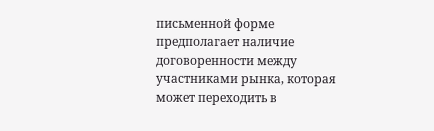письменной форме предполагает наличие договоренности между участниками рынка, которая может переходить в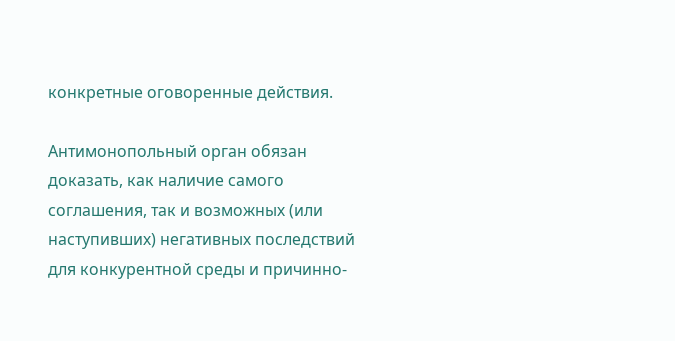конкретные оговоренные действия.

Антимонопольный орган обязан доказать, как наличие самого соглашения, так и возможных (или наступивших) негативных последствий для конкурентной среды и причинно-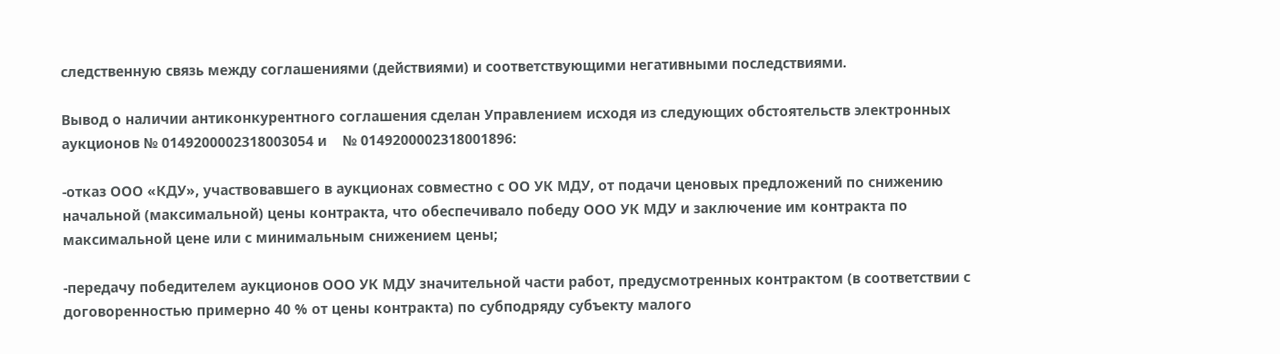следственную связь между соглашениями (действиями) и соответствующими негативными последствиями.

Вывод о наличии антиконкурентного соглашения сделан Управлением исходя из следующих обстоятельств электронных аукционов № 0149200002318003054 и    № 0149200002318001896:

-отказ ООО «КДУ», участвовавшего в аукционах совместно с ОО УК МДУ, от подачи ценовых предложений по снижению начальной (максимальной) цены контракта, что обеспечивало победу ООО УК МДУ и заключение им контракта по максимальной цене или с минимальным снижением цены;

-передачу победителем аукционов ООО УК МДУ значительной части работ, предусмотренных контрактом (в соответствии с договоренностью примерно 40 % от цены контракта) по субподряду субъекту малого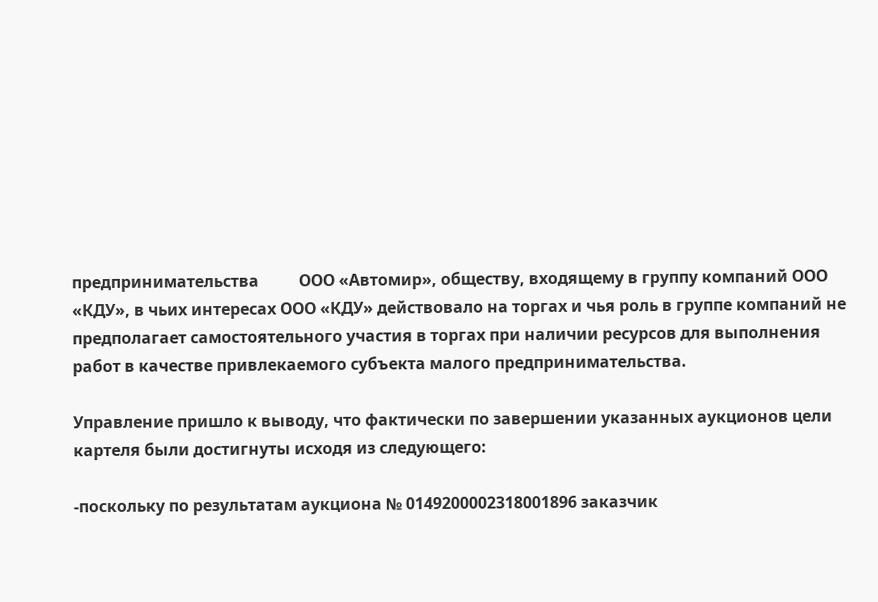предпринимательства          ООО «Автомир», обществу, входящему в группу компаний ООО «КДУ», в чьих интересах ООО «КДУ» действовало на торгах и чья роль в группе компаний не предполагает самостоятельного участия в торгах при наличии ресурсов для выполнения работ в качестве привлекаемого субъекта малого предпринимательства.

Управление пришло к выводу, что фактически по завершении указанных аукционов цели картеля были достигнуты исходя из следующего:

-поскольку по результатам аукциона № 0149200002318001896 заказчик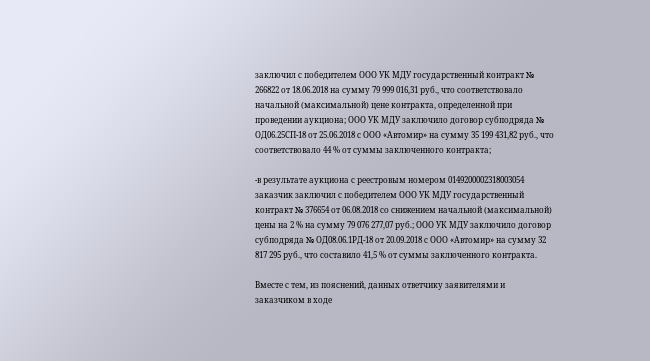заключил с победителем ООО УК МДУ государственный контракт № 266822 от 18.06.2018 на сумму 79 999 016,31 руб., что соответствовало начальной (максимальной) цене контракта, определенной при проведении аукциона; ООО УК МДУ заключило договор субподряда № ОД06.25СП-18 от 25.06.2018 с ООО «Автомир» на сумму 35 199 431,82 руб., что соответствовало 44 % от суммы заключенного контракта;

-в результате аукциона с реестровым номером 0149200002318003054 заказчик заключил с победителем ООО УК МДУ государственный контракт № 376654 от 06.08.2018 со снижением начальной (максимальной) цены на 2 % на сумму 79 076 277,07 руб.; ООО УК МДУ заключило договор субподряда № ОД08.06.1РД-18 от 20.09.2018 с ООО «Автомир» на сумму 32 817 295 руб., что составило 41,5 % от суммы заключенного контракта.

Вместе с тем, из пояснений, данных ответчику заявителями и заказчиком в ходе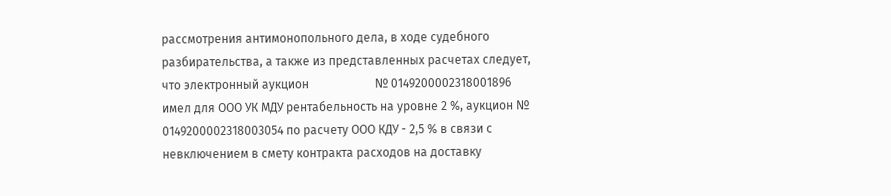рассмотрения антимонопольного дела, в ходе судебного разбирательства, а также из представленных расчетах следует, что электронный аукцион                      № 0149200002318001896 имел для ООО УК МДУ рентабельность на уровне 2 %, аукцион № 0149200002318003054 по расчету ООО КДУ - 2,5 % в связи с невключением в смету контракта расходов на доставку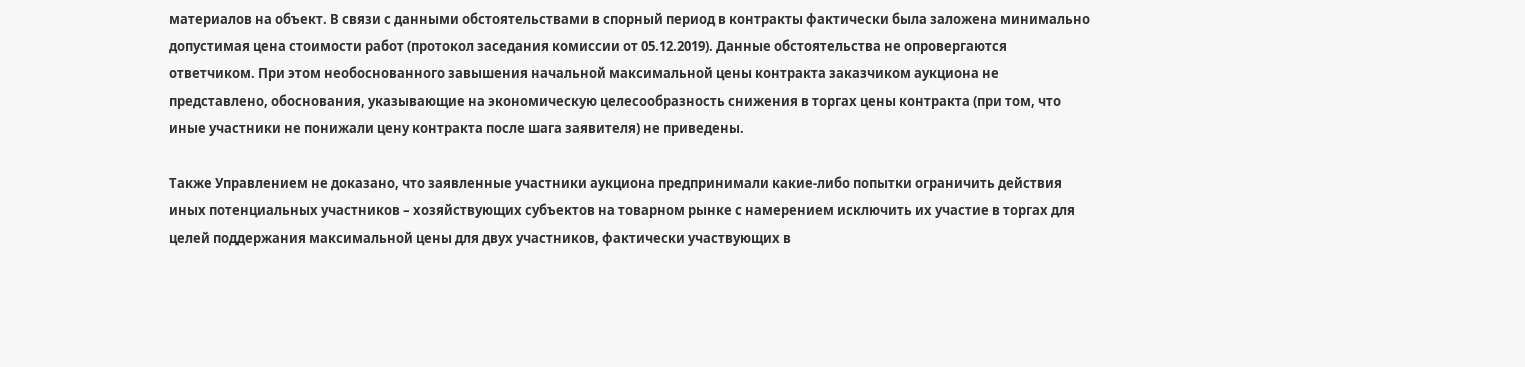материалов на объект. В связи с данными обстоятельствами в спорный период в контракты фактически была заложена минимально допустимая цена стоимости работ (протокол заседания комиссии от 05.12.2019). Данные обстоятельства не опровергаются ответчиком. При этом необоснованного завышения начальной максимальной цены контракта заказчиком аукциона не представлено, обоснования, указывающие на экономическую целесообразность снижения в торгах цены контракта (при том, что иные участники не понижали цену контракта после шага заявителя) не приведены.

Также Управлением не доказано, что заявленные участники аукциона предпринимали какие-либо попытки ограничить действия иных потенциальных участников – хозяйствующих субъектов на товарном рынке с намерением исключить их участие в торгах для целей поддержания максимальной цены для двух участников, фактически участвующих в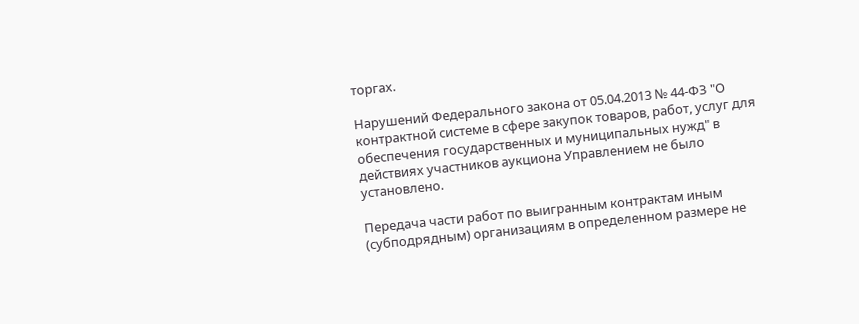торгах.

Нарушений Федерального закона от 05.04.2013 № 44-ФЗ "О контрактной системе в сфере закупок товаров, работ, услуг для обеспечения государственных и муниципальных нужд" в действиях участников аукциона Управлением не было установлено.

Передача части работ по выигранным контрактам иным (субподрядным) организациям в определенном размере не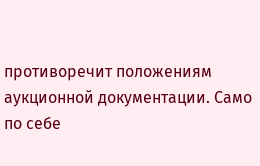противоречит положениям аукционной документации. Само по себе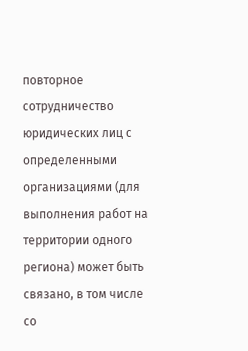повторное сотрудничество юридических лиц с определенными организациями (для выполнения работ на территории одного региона) может быть связано, в том числе со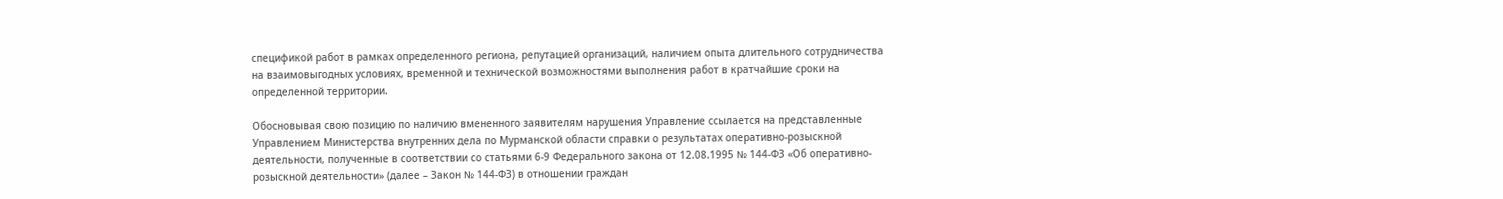спецификой работ в рамках определенного региона, репутацией организаций, наличием опыта длительного сотрудничества на взаимовыгодных условиях, временной и технической возможностями выполнения работ в кратчайшие сроки на определенной территории.

Обосновывая свою позицию по наличию вмененного заявителям нарушения Управление ссылается на представленные Управлением Министерства внутренних дела по Мурманской области справки о результатах оперативно-розыскной деятельности, полученные в соответствии со статьями 6-9 Федерального закона от 12.08.1995 № 144-ФЗ «Об оперативно-розыскной деятельности» (далее – Закон № 144-ФЗ) в отношении граждан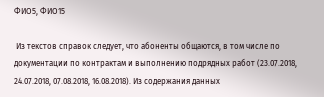ФИО5, ФИО15

 Из текстов справок следует, что абоненты общаются, в том числе по документации по контрактам и выполнению подрядных работ (23.07.2018, 24.07.2018, 07.08.2018, 16.08.2018). Из содержания данных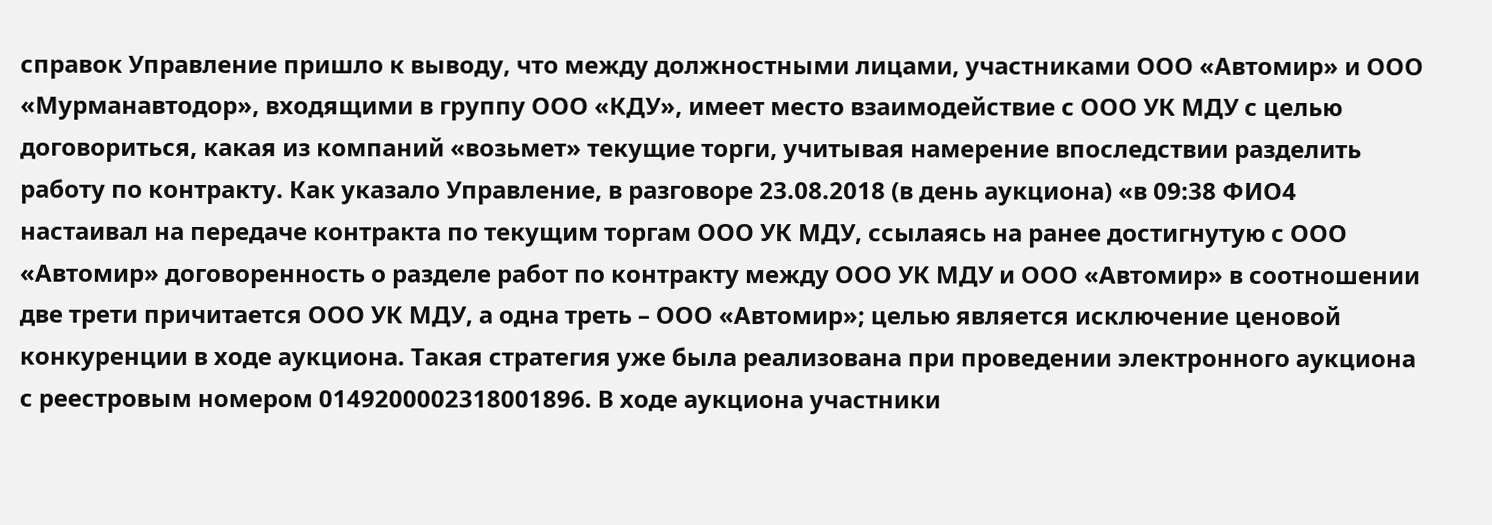справок Управление пришло к выводу, что между должностными лицами, участниками ООО «Автомир» и ООО «Мурманавтодор», входящими в группу ООО «КДУ», имеет место взаимодействие с ООО УК МДУ с целью договориться, какая из компаний «возьмет» текущие торги, учитывая намерение впоследствии разделить работу по контракту. Как указало Управление, в разговоре 23.08.2018 (в день аукциона) «в 09:38 ФИО4 настаивал на передаче контракта по текущим торгам ООО УК МДУ, ссылаясь на ранее достигнутую с ООО «Автомир» договоренность о разделе работ по контракту между ООО УК МДУ и ООО «Автомир» в соотношении две трети причитается ООО УК МДУ, а одна треть – ООО «Автомир»; целью является исключение ценовой конкуренции в ходе аукциона. Такая стратегия уже была реализована при проведении электронного аукциона с реестровым номером 0149200002318001896. В ходе аукциона участники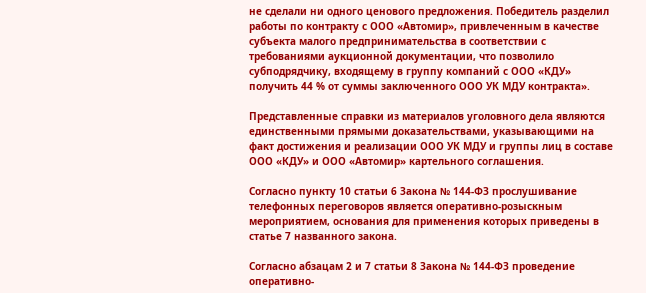не сделали ни одного ценового предложения. Победитель разделил работы по контракту с ООО «Автомир», привлеченным в качестве субъекта малого предпринимательства в соответствии с требованиями аукционной документации, что позволило субподрядчику, входящему в группу компаний с ООО «КДУ» получить 44 % от суммы заключенного ООО УК МДУ контракта».

Представленные справки из материалов уголовного дела являются единственными прямыми доказательствами, указывающими на факт достижения и реализации ООО УК МДУ и группы лиц в составе ООО «КДУ» и ООО «Автомир» картельного соглашения.

Согласно пункту 10 статьи 6 Закона № 144-ФЗ прослушивание телефонных переговоров является оперативно-розыскным мероприятием, основания для применения которых приведены в статье 7 названного закона.

Согласно абзацам 2 и 7 статьи 8 Закона № 144-ФЗ проведение оперативно-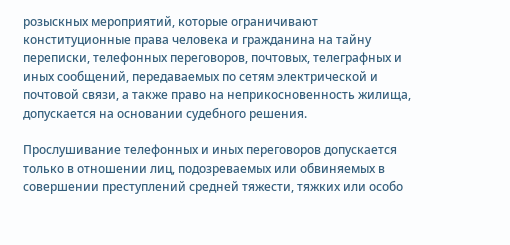розыскных мероприятий, которые ограничивают конституционные права человека и гражданина на тайну переписки, телефонных переговоров, почтовых, телеграфных и иных сообщений, передаваемых по сетям электрической и почтовой связи, а также право на неприкосновенность жилища, допускается на основании судебного решения.

Прослушивание телефонных и иных переговоров допускается только в отношении лиц, подозреваемых или обвиняемых в совершении преступлений средней тяжести, тяжких или особо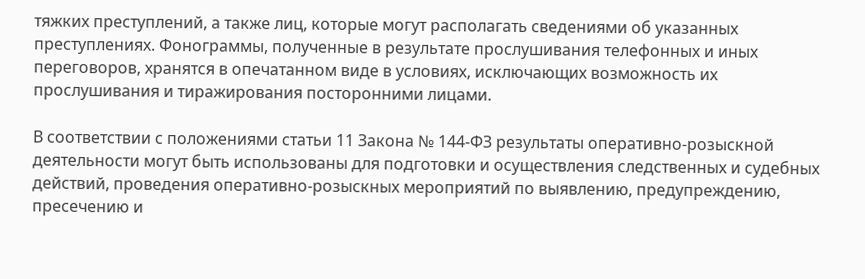тяжких преступлений, а также лиц, которые могут располагать сведениями об указанных преступлениях. Фонограммы, полученные в результате прослушивания телефонных и иных переговоров, хранятся в опечатанном виде в условиях, исключающих возможность их прослушивания и тиражирования посторонними лицами.

В соответствии с положениями статьи 11 Закона № 144-ФЗ результаты оперативно-розыскной деятельности могут быть использованы для подготовки и осуществления следственных и судебных действий, проведения оперативно-розыскных мероприятий по выявлению, предупреждению, пресечению и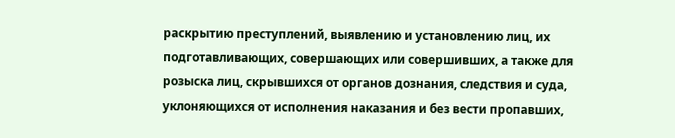раскрытию преступлений, выявлению и установлению лиц, их подготавливающих, совершающих или совершивших, а также для розыска лиц, скрывшихся от органов дознания, следствия и суда, уклоняющихся от исполнения наказания и без вести пропавших,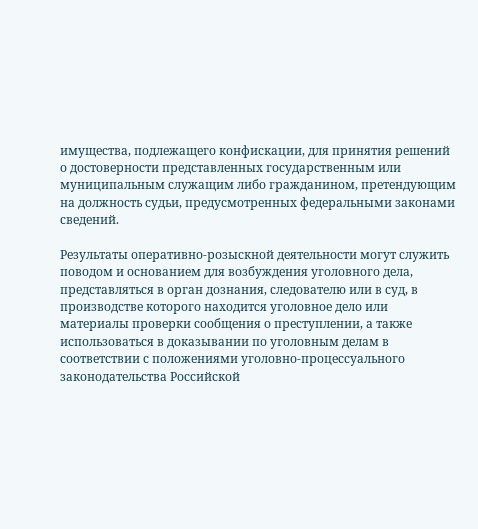имущества, подлежащего конфискации, для принятия решений о достоверности представленных государственным или муниципальным служащим либо гражданином, претендующим на должность судьи, предусмотренных федеральными законами сведений.

Результаты оперативно-розыскной деятельности могут служить поводом и основанием для возбуждения уголовного дела, представляться в орган дознания, следователю или в суд, в производстве которого находится уголовное дело или материалы проверки сообщения о преступлении, а также использоваться в доказывании по уголовным делам в соответствии с положениями уголовно-процессуального законодательства Российской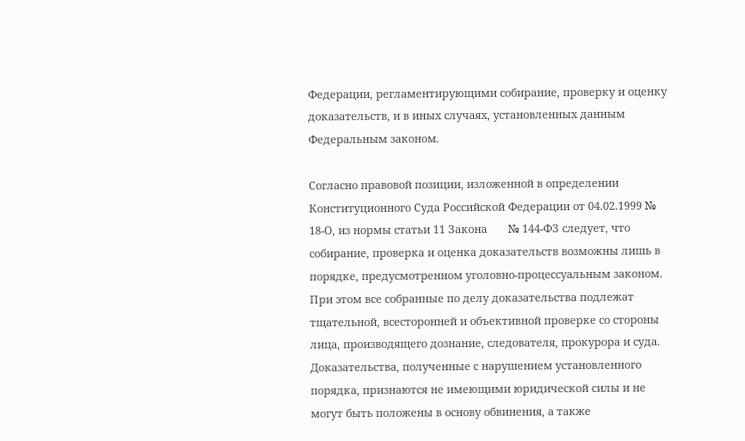Федерации, регламентирующими собирание, проверку и оценку доказательств, и в иных случаях, установленных данным Федеральным законом.

Согласно правовой позиции, изложенной в определении Конституционного Суда Российской Федерации от 04.02.1999 № 18-О, из нормы статьи 11 Закона       № 144-ФЗ следует, что собирание, проверка и оценка доказательств возможны лишь в порядке, предусмотренном уголовно-процессуальным законом. При этом все собранные по делу доказательства подлежат тщательной, всесторонней и объективной проверке со стороны лица, производящего дознание, следователя, прокурора и суда. Доказательства, полученные с нарушением установленного порядка, признаются не имеющими юридической силы и не могут быть положены в основу обвинения, а также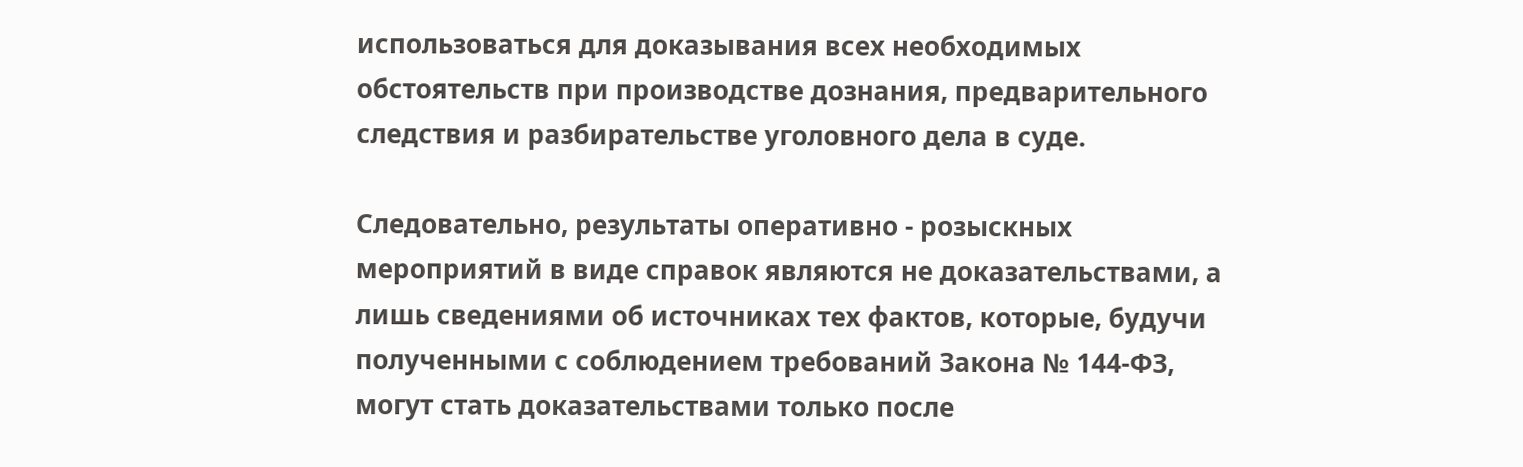использоваться для доказывания всех необходимых обстоятельств при производстве дознания, предварительного следствия и разбирательстве уголовного дела в суде.

Следовательно, результаты оперативно - розыскных мероприятий в виде справок являются не доказательствами, а лишь сведениями об источниках тех фактов, которые, будучи полученными с соблюдением требований Закона № 144-ФЗ, могут стать доказательствами только после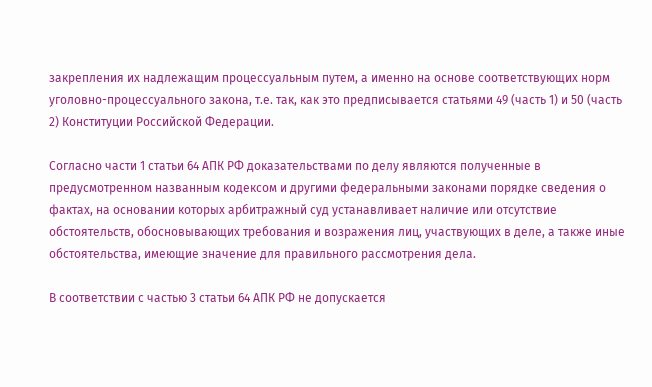закрепления их надлежащим процессуальным путем, а именно на основе соответствующих норм уголовно-процессуального закона, т.е. так, как это предписывается статьями 49 (часть 1) и 50 (часть 2) Конституции Российской Федерации.

Согласно части 1 статьи 64 АПК РФ доказательствами по делу являются полученные в предусмотренном названным кодексом и другими федеральными законами порядке сведения о фактах, на основании которых арбитражный суд устанавливает наличие или отсутствие обстоятельств, обосновывающих требования и возражения лиц, участвующих в деле, а также иные обстоятельства, имеющие значение для правильного рассмотрения дела.

В соответствии с частью 3 статьи 64 АПК РФ не допускается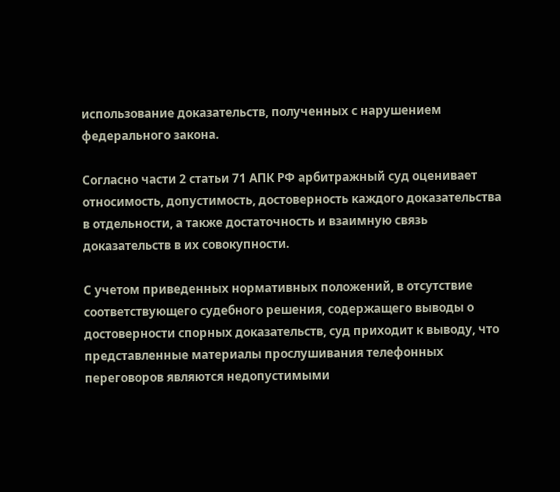использование доказательств, полученных с нарушением федерального закона.

Согласно части 2 статьи 71 АПК РФ арбитражный суд оценивает относимость, допустимость, достоверность каждого доказательства в отдельности, а также достаточность и взаимную связь доказательств в их совокупности.

С учетом приведенных нормативных положений, в отсутствие соответствующего судебного решения, содержащего выводы о достоверности спорных доказательств, суд приходит к выводу, что представленные материалы прослушивания телефонных переговоров являются недопустимыми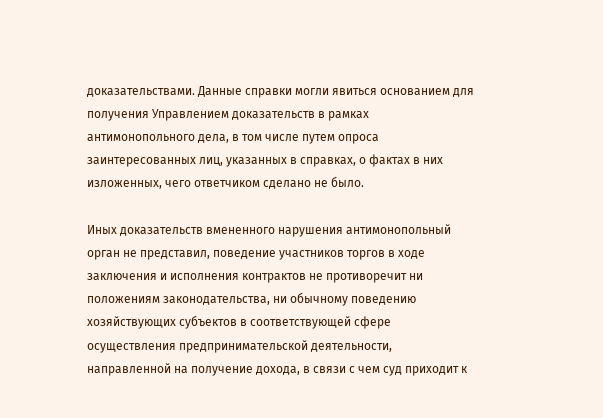доказательствами. Данные справки могли явиться основанием для получения Управлением доказательств в рамках антимонопольного дела, в том числе путем опроса заинтересованных лиц, указанных в справках, о фактах в них изложенных, чего ответчиком сделано не было.

Иных доказательств вмененного нарушения антимонопольный орган не представил, поведение участников торгов в ходе заключения и исполнения контрактов не противоречит ни положениям законодательства, ни обычному поведению хозяйствующих субъектов в соответствующей сфере осуществления предпринимательской деятельности, направленной на получение дохода, в связи с чем суд приходит к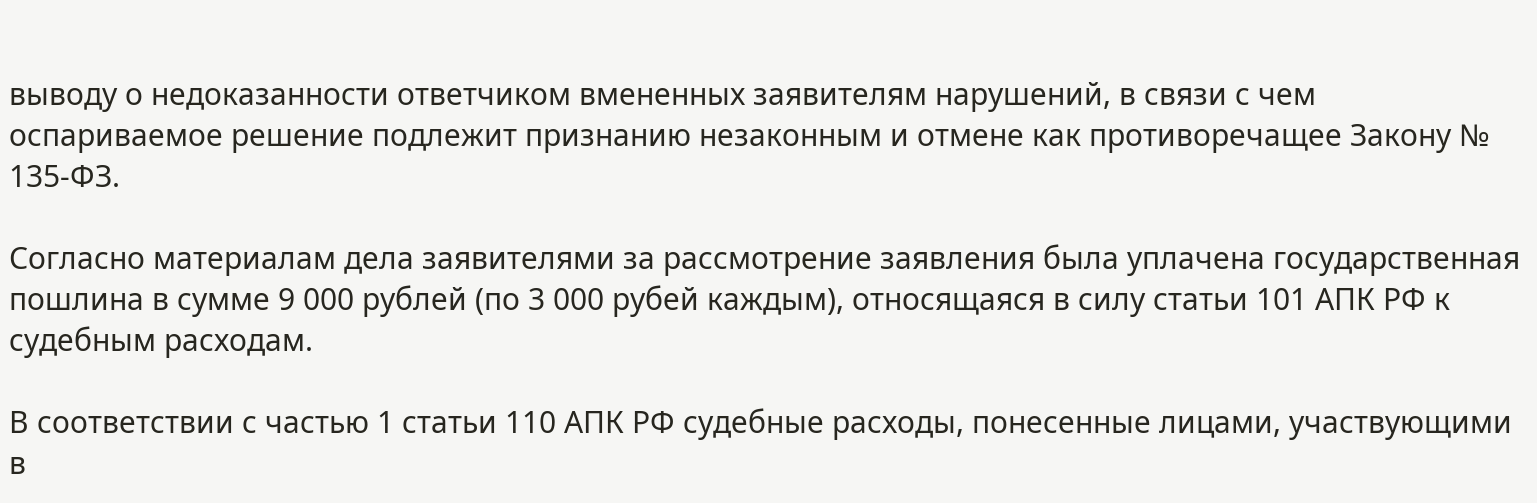выводу о недоказанности ответчиком вмененных заявителям нарушений, в связи с чем оспариваемое решение подлежит признанию незаконным и отмене как противоречащее Закону № 135-ФЗ.

Согласно материалам дела заявителями за рассмотрение заявления была уплачена государственная пошлина в сумме 9 000 рублей (по 3 000 рубей каждым), относящаяся в силу статьи 101 АПК РФ к судебным расходам.

В соответствии с частью 1 статьи 110 АПК РФ судебные расходы, понесенные лицами, участвующими в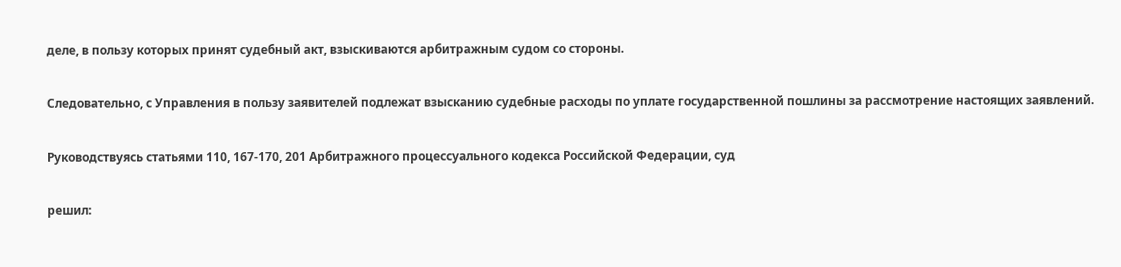деле, в пользу которых принят судебный акт, взыскиваются арбитражным судом со стороны.

Следовательно, с Управления в пользу заявителей подлежат взысканию судебные расходы по уплате государственной пошлины за рассмотрение настоящих заявлений.

Руководствуясь статьями 110, 167-170, 201 Арбитражного процессуального кодекса Российской Федерации, суд

решил: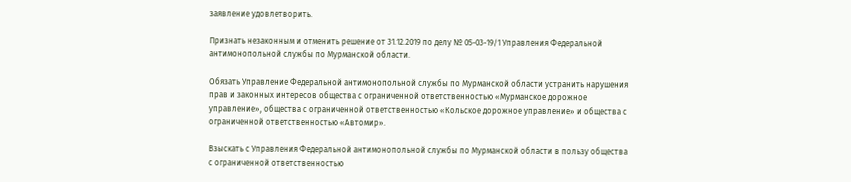заявление удовлетворить.

Признать незаконным и отменить решение от 31.12.2019 по делу № 05-03-19/1 Управления Федеральной антимонопольной службы по Мурманской области.

Обязать Управление Федеральной антимонопольной службы по Мурманской области устранить нарушения прав и законных интересов общества с ограниченной ответственностью «Мурманское дорожное управление», общества с ограниченной ответственностью «Кольское дорожное управление» и общества с ограниченной ответственностью «Автомир».

Взыскать с Управления Федеральной антимонопольной службы по Мурманской области в пользу общества с ограниченной ответственностью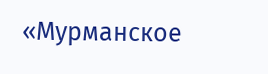«Мурманское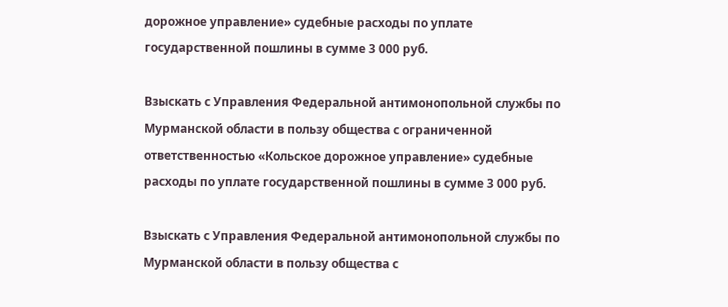дорожное управление» судебные расходы по уплате государственной пошлины в сумме 3 000 руб.

Взыскать с Управления Федеральной антимонопольной службы по Мурманской области в пользу общества с ограниченной ответственностью «Кольское дорожное управление» судебные расходы по уплате государственной пошлины в сумме 3 000 руб.

Взыскать с Управления Федеральной антимонопольной службы по Мурманской области в пользу общества с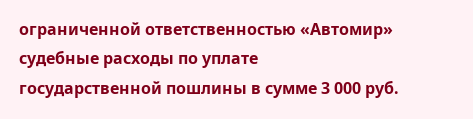ограниченной ответственностью «Автомир» судебные расходы по уплате государственной пошлины в сумме 3 000 руб.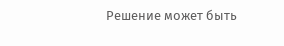Решение может быть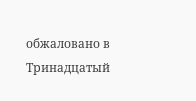обжаловано в Тринадцатый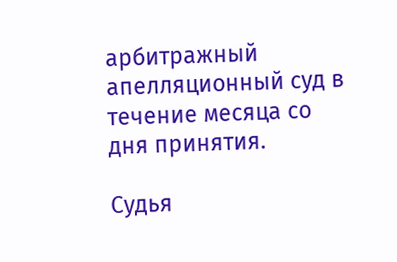арбитражный апелляционный суд в течение месяца со дня принятия.

Судья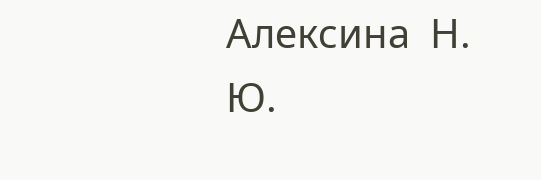Алексина  Н. Ю.